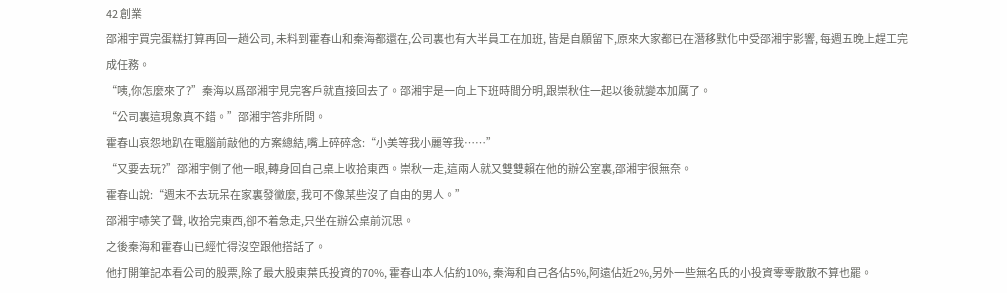42 創業
邵湘宇買完蛋糕打算再回一趟公司, 未料到霍春山和秦海都還在,公司裏也有大半員工在加班, 皆是自願留下,原來大家都已在潛移默化中受邵湘宇影響, 每週五晚上趕工完成任務。
“咦,你怎麼來了?”秦海以爲邵湘宇見完客戶就直接回去了。邵湘宇是一向上下班時間分明,跟崇秋住一起以後就變本加厲了。
“公司裏這現象真不錯。”邵湘宇答非所問。
霍春山哀怨地趴在電腦前敲他的方案總結,嘴上碎碎念:“小美等我小麗等我……”
“又要去玩?”邵湘宇側了他一眼,轉身回自己桌上收拾東西。崇秋一走,這兩人就又雙雙賴在他的辦公室裏,邵湘宇很無奈。
霍春山說:“週末不去玩呆在家裏發黴麼, 我可不像某些沒了自由的男人。”
邵湘宇哧笑了聲, 收拾完東西,卻不着急走,只坐在辦公桌前沉思。
之後秦海和霍春山已經忙得沒空跟他搭話了。
他打開筆記本看公司的股票,除了最大股東葉氏投資的70%, 霍春山本人佔約10%, 秦海和自己各佔5%,阿遠佔近2%,另外一些無名氏的小投資零零散散不算也罷。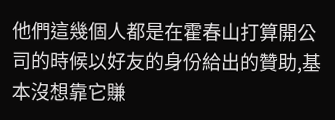他們這幾個人都是在霍春山打算開公司的時候以好友的身份給出的贊助,基本沒想靠它賺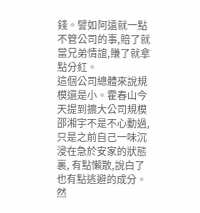錢。譬如阿遠就一點不管公司的事,賠了就當兄弟情誼,賺了就拿點分紅。
這個公司總體來說規模還是小。霍春山今天提到擴大公司規模邵湘宇不是不心動過,只是之前自己一味沉浸在急於安家的狀態裏, 有點懶散,說白了也有點逃避的成分。
然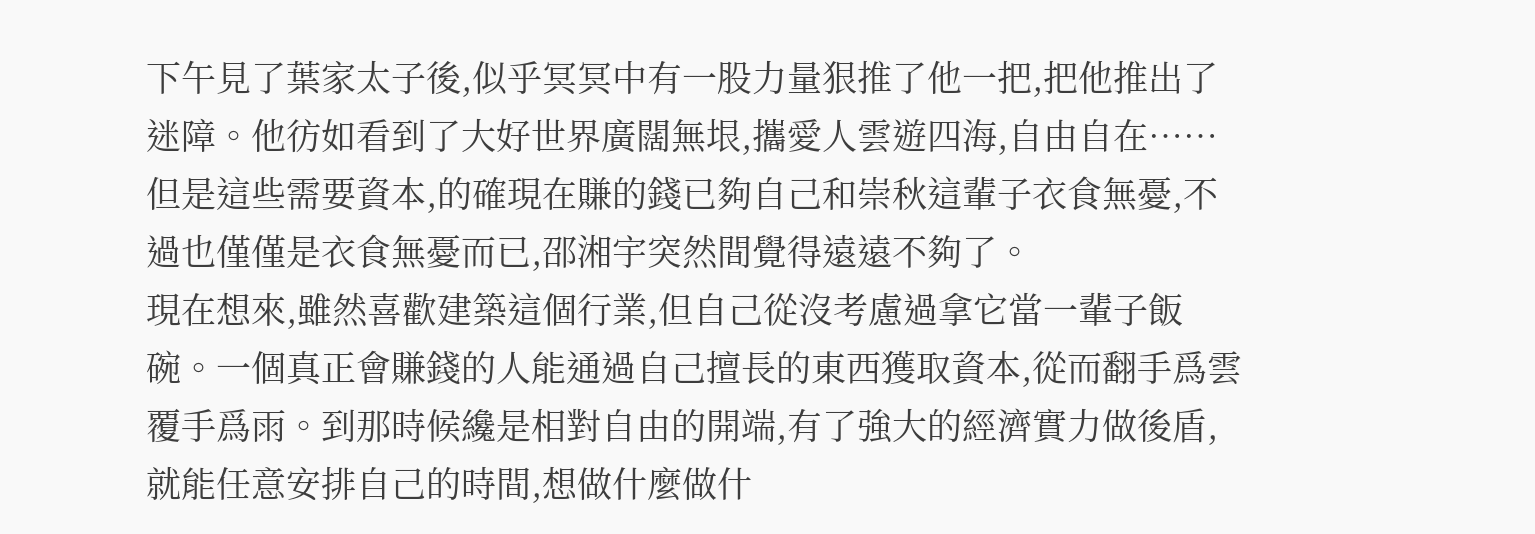下午見了葉家太子後,似乎冥冥中有一股力量狠推了他一把,把他推出了迷障。他彷如看到了大好世界廣闊無垠,攜愛人雲遊四海,自由自在……
但是這些需要資本,的確現在賺的錢已夠自己和崇秋這輩子衣食無憂,不過也僅僅是衣食無憂而已,邵湘宇突然間覺得遠遠不夠了。
現在想來,雖然喜歡建築這個行業,但自己從沒考慮過拿它當一輩子飯碗。一個真正會賺錢的人能通過自己擅長的東西獲取資本,從而翻手爲雲覆手爲雨。到那時候纔是相對自由的開端,有了強大的經濟實力做後盾,就能任意安排自己的時間,想做什麼做什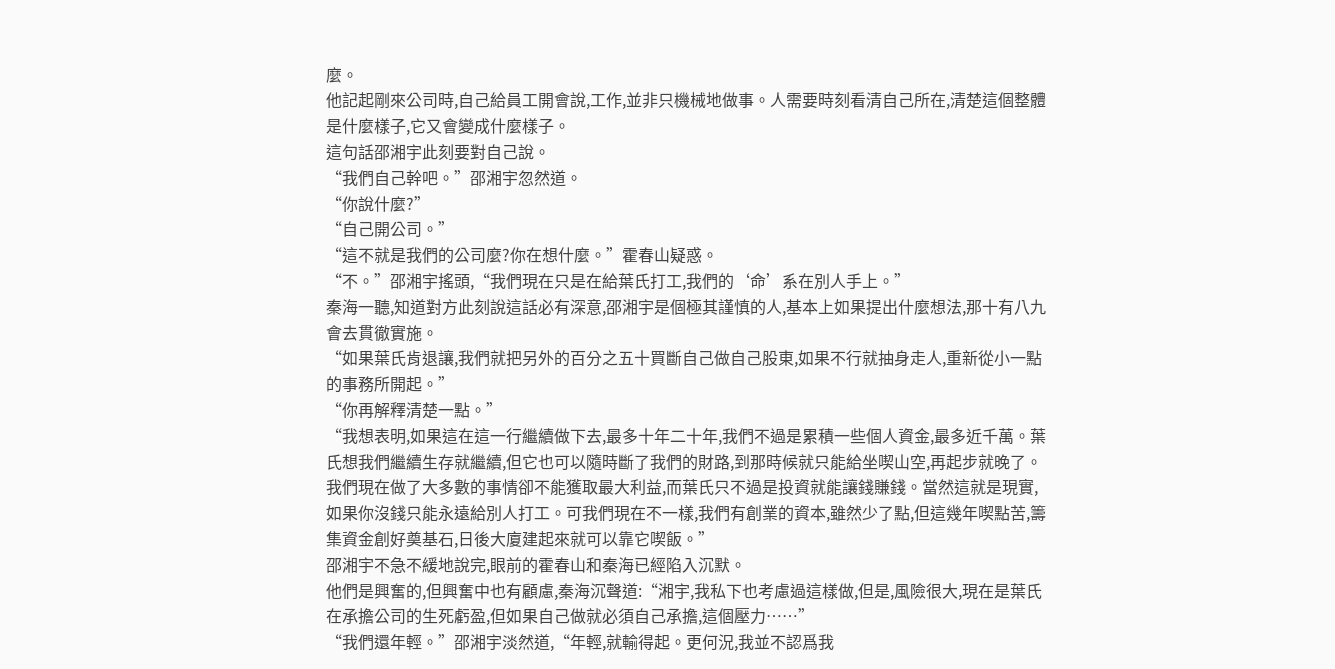麼。
他記起剛來公司時,自己給員工開會說,工作,並非只機械地做事。人需要時刻看清自己所在,清楚這個整體是什麼樣子,它又會變成什麼樣子。
這句話邵湘宇此刻要對自己說。
“我們自己幹吧。”邵湘宇忽然道。
“你說什麼?”
“自己開公司。”
“這不就是我們的公司麼?你在想什麼。”霍春山疑惑。
“不。”邵湘宇搖頭,“我們現在只是在給葉氏打工,我們的‘命’系在別人手上。”
秦海一聽,知道對方此刻說這話必有深意,邵湘宇是個極其謹慎的人,基本上如果提出什麼想法,那十有八九會去貫徹實施。
“如果葉氏肯退讓,我們就把另外的百分之五十買斷自己做自己股東,如果不行就抽身走人,重新從小一點的事務所開起。”
“你再解釋清楚一點。”
“我想表明,如果這在這一行繼續做下去,最多十年二十年,我們不過是累積一些個人資金,最多近千萬。葉氏想我們繼續生存就繼續,但它也可以隨時斷了我們的財路,到那時候就只能給坐喫山空,再起步就晚了。我們現在做了大多數的事情卻不能獲取最大利益,而葉氏只不過是投資就能讓錢賺錢。當然這就是現實,如果你沒錢只能永遠給別人打工。可我們現在不一樣,我們有創業的資本,雖然少了點,但這幾年喫點苦,籌集資金創好奠基石,日後大廈建起來就可以靠它喫飯。”
邵湘宇不急不緩地說完,眼前的霍春山和秦海已經陷入沉默。
他們是興奮的,但興奮中也有顧慮,秦海沉聲道:“湘宇,我私下也考慮過這樣做,但是,風險很大,現在是葉氏在承擔公司的生死虧盈,但如果自己做就必須自己承擔,這個壓力……”
“我們還年輕。”邵湘宇淡然道,“年輕,就輸得起。更何況,我並不認爲我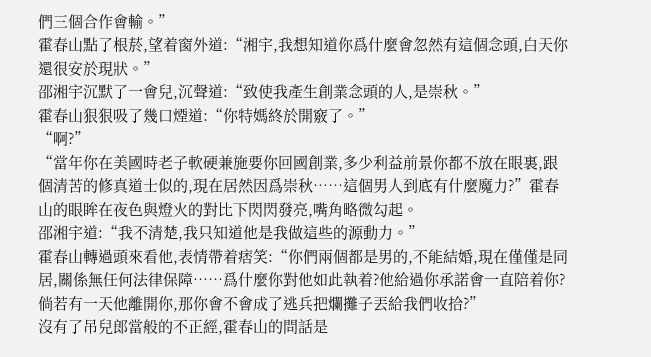們三個合作會輸。”
霍春山點了根菸,望着窗外道:“湘宇,我想知道你爲什麼會忽然有這個念頭,白天你還很安於現狀。”
邵湘宇沉默了一會兒,沉聲道:“致使我產生創業念頭的人,是崇秋。”
霍春山狠狠吸了幾口煙道:“你特媽終於開竅了。”
“啊?”
“當年你在美國時老子軟硬兼施要你回國創業,多少利益前景你都不放在眼裏,跟個清苦的修真道士似的,現在居然因爲崇秋……這個男人到底有什麼魔力?”霍春山的眼眸在夜色與燈火的對比下閃閃發亮,嘴角略微勾起。
邵湘宇道:“我不清楚,我只知道他是我做這些的源動力。”
霍春山轉過頭來看他,表情帶着痞笑:“你們兩個都是男的,不能結婚,現在僅僅是同居,關係無任何法律保障……爲什麼你對他如此執着?他給過你承諾會一直陪着你?倘若有一天他離開你,那你會不會成了逃兵把爛攤子丟給我們收拾?”
沒有了吊兒郎當般的不正經,霍春山的問話是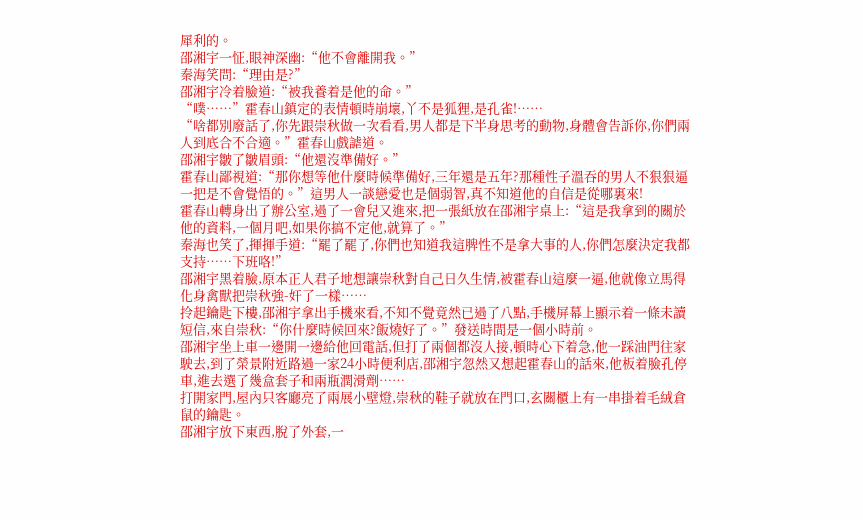犀利的。
邵湘宇一怔,眼神深幽:“他不會離開我。”
秦海笑問:“理由是?”
邵湘宇冷着臉道:“被我養着是他的命。”
“噗……”霍春山鎮定的表情頓時崩壞,丫不是狐狸,是孔雀!……
“啥都別廢話了,你先跟崇秋做一次看看,男人都是下半身思考的動物,身體會告訴你,你們兩人到底合不合適。”霍春山戲謔道。
邵湘宇皺了皺眉頭:“他還沒準備好。”
霍春山鄙視道:“那你想等他什麼時候準備好,三年還是五年?那種性子溫吞的男人不狠狠逼一把是不會覺悟的。”這男人一談戀愛也是個弱智,真不知道他的自信是從哪裏來!
霍春山轉身出了辦公室,過了一會兒又進來,把一張紙放在邵湘宇桌上:“這是我拿到的關於他的資料,一個月吧,如果你搞不定他,就算了。”
秦海也笑了,揮揮手道:“罷了罷了,你們也知道我這脾性不是拿大事的人,你們怎麼決定我都支持……下班咯!”
邵湘宇黑着臉,原本正人君子地想讓崇秋對自己日久生情,被霍春山這麼一逼,他就像立馬得化身禽獸把崇秋強-奸了一樣……
拎起鑰匙下樓,邵湘宇拿出手機來看,不知不覺竟然已過了八點,手機屏幕上顯示着一條未讀短信,來自崇秋:“你什麼時候回來?飯燒好了。”發送時間是一個小時前。
邵湘宇坐上車一邊開一邊給他回電話,但打了兩個都沒人接,頓時心下着急,他一踩油門往家駛去,到了榮景附近路過一家24小時便利店,邵湘宇忽然又想起霍春山的話來,他板着臉孔停車,進去選了幾盒套子和兩瓶潤滑劑……
打開家門,屋內只客廳亮了兩展小壁燈,崇秋的鞋子就放在門口,玄關櫃上有一串掛着毛絨倉鼠的鑰匙。
邵湘宇放下東西,脫了外套,一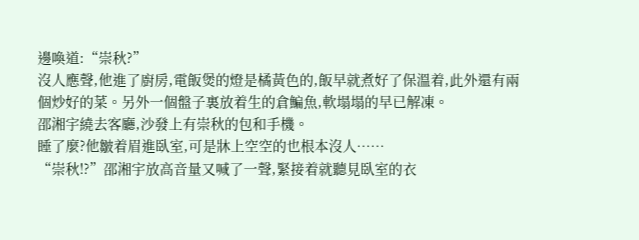邊喚道:“崇秋?”
沒人應聲,他進了廚房,電飯煲的燈是橘黃色的,飯早就煮好了保溫着,此外還有兩個炒好的菜。另外一個盤子裏放着生的倉鯿魚,軟塌塌的早已解凍。
邵湘宇繞去客廳,沙發上有崇秋的包和手機。
睡了麼?他皺着眉進臥室,可是牀上空空的也根本沒人……
“崇秋!?”邵湘宇放高音量又喊了一聲,緊接着就聽見臥室的衣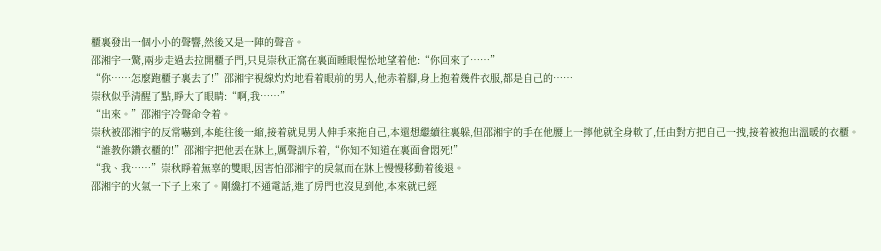櫃裏發出一個小小的聲響,然後又是一陣的聲音。
邵湘宇一驚,兩步走過去拉開櫃子門,只見崇秋正窩在裏面睡眼惺忪地望着他:“你回來了……”
“你……怎麼跑櫃子裏去了!”邵湘宇視線灼灼地看着眼前的男人,他赤着腳,身上抱着幾件衣服,都是自己的……
崇秋似乎清醒了點,睜大了眼睛:“啊,我……”
“出來。”邵湘宇冷聲命令着。
崇秋被邵湘宇的反常嚇到,本能往後一縮,接着就見男人伸手來拖自己,本還想繼續往裏躲,但邵湘宇的手在他腰上一擰他就全身軟了,任由對方把自己一拽,接着被抱出溫暖的衣櫃。
“誰教你鑽衣櫃的!”邵湘宇把他丟在牀上,厲聲訓斥着,“你知不知道在裏面會悶死!”
“我、我……”崇秋睜着無辜的雙眼,因害怕邵湘宇的戾氣而在牀上慢慢移動着後退。
邵湘宇的火氣一下子上來了。剛纔打不通電話,進了房門也沒見到他,本來就已經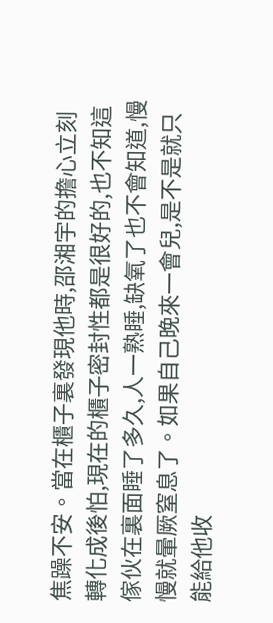焦躁不安。當在櫃子裏發現他時,邵湘宇的擔心立刻轉化成後怕,現在的櫃子密封性都是很好的,也不知這傢伙在裏面睡了多久,人一熟睡,缺氧了也不會知道,慢慢就暈厥窒息了。如果自己晚來一會兒,是不是就只能給他收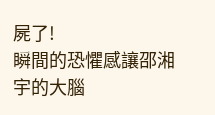屍了!
瞬間的恐懼感讓邵湘宇的大腦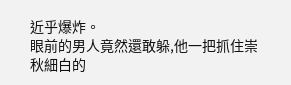近乎爆炸。
眼前的男人竟然還敢躲,他一把抓住崇秋細白的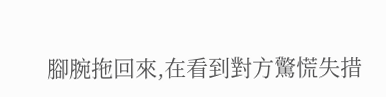腳腕拖回來,在看到對方驚慌失措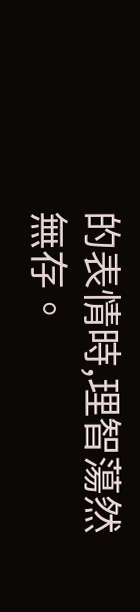的表情時,理智蕩然無存。